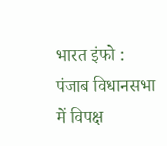भारत इंफो : पंजाब विधानसभा में विपक्ष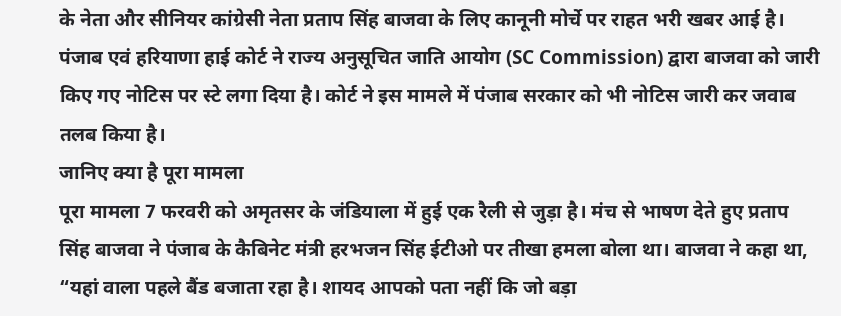के नेता और सीनियर कांग्रेसी नेता प्रताप सिंह बाजवा के लिए कानूनी मोर्चे पर राहत भरी खबर आई है। पंजाब एवं हरियाणा हाई कोर्ट ने राज्य अनुसूचित जाति आयोग (SC Commission) द्वारा बाजवा को जारी किए गए नोटिस पर स्टे लगा दिया है। कोर्ट ने इस मामले में पंजाब सरकार को भी नोटिस जारी कर जवाब तलब किया है।
जानिए क्या है पूरा मामला
पूरा मामला 7 फरवरी को अमृतसर के जंडियाला में हुई एक रैली से जुड़ा है। मंच से भाषण देते हुए प्रताप सिंह बाजवा ने पंजाब के कैबिनेट मंत्री हरभजन सिंह ईटीओ पर तीखा हमला बोला था। बाजवा ने कहा था, “यहां वाला पहले बैंड बजाता रहा है। शायद आपको पता नहीं कि जो बड़ा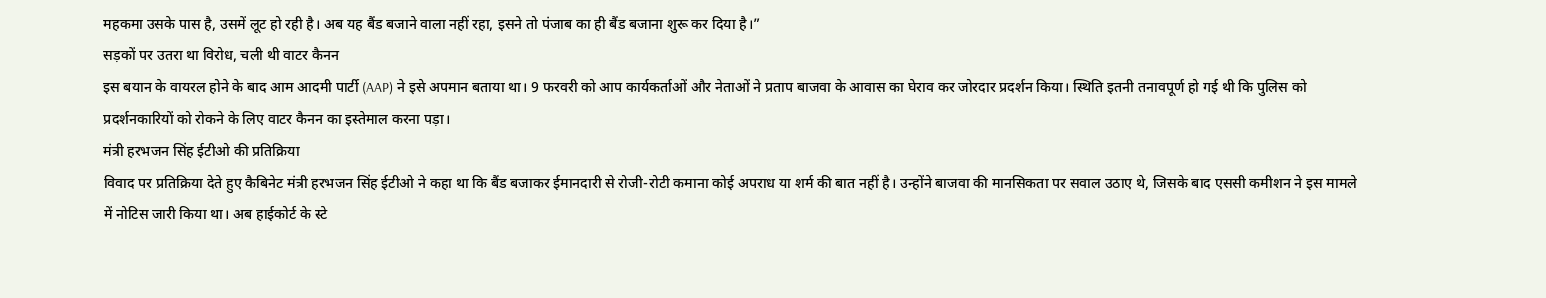महकमा उसके पास है, उसमें लूट हो रही है। अब यह बैंड बजाने वाला नहीं रहा, इसने तो पंजाब का ही बैंड बजाना शुरू कर दिया है।”
सड़कों पर उतरा था विरोध, चली थी वाटर कैनन
इस बयान के वायरल होने के बाद आम आदमी पार्टी (AAP) ने इसे अपमान बताया था। 9 फरवरी को आप कार्यकर्ताओं और नेताओं ने प्रताप बाजवा के आवास का घेराव कर जोरदार प्रदर्शन किया। स्थिति इतनी तनावपूर्ण हो गई थी कि पुलिस को प्रदर्शनकारियों को रोकने के लिए वाटर कैनन का इस्तेमाल करना पड़ा।
मंत्री हरभजन सिंह ईटीओ की प्रतिक्रिया
विवाद पर प्रतिक्रिया देते हुए कैबिनेट मंत्री हरभजन सिंह ईटीओ ने कहा था कि बैंड बजाकर ईमानदारी से रोजी-रोटी कमाना कोई अपराध या शर्म की बात नहीं है। उन्होंने बाजवा की मानसिकता पर सवाल उठाए थे, जिसके बाद एससी कमीशन ने इस मामले में नोटिस जारी किया था। अब हाईकोर्ट के स्टे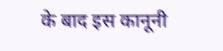के बाद इस कानूनी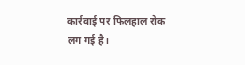कार्रवाई पर फिलहाल रोक लग गई है।